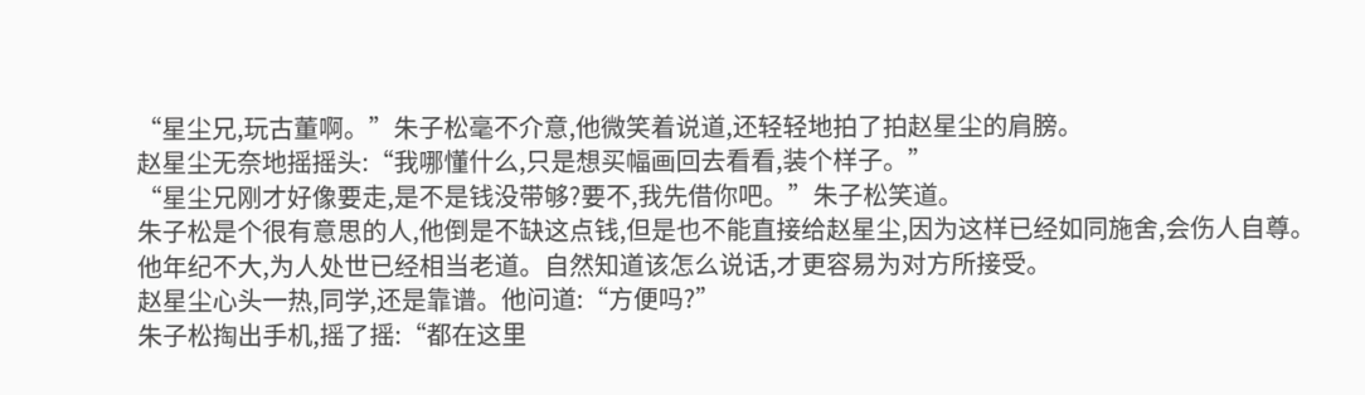“星尘兄,玩古董啊。”朱子松毫不介意,他微笑着说道,还轻轻地拍了拍赵星尘的肩膀。
赵星尘无奈地摇摇头:“我哪懂什么,只是想买幅画回去看看,装个样子。”
“星尘兄刚才好像要走,是不是钱没带够?要不,我先借你吧。”朱子松笑道。
朱子松是个很有意思的人,他倒是不缺这点钱,但是也不能直接给赵星尘,因为这样已经如同施舍,会伤人自尊。
他年纪不大,为人处世已经相当老道。自然知道该怎么说话,才更容易为对方所接受。
赵星尘心头一热,同学,还是靠谱。他问道:“方便吗?”
朱子松掏出手机,摇了摇:“都在这里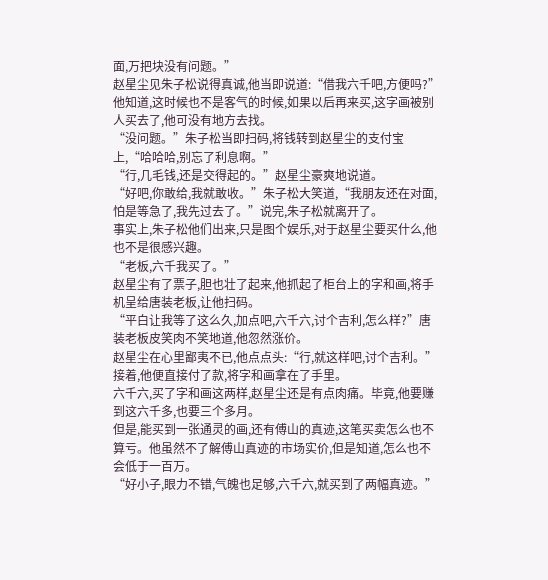面,万把块没有问题。”
赵星尘见朱子松说得真诚,他当即说道:“借我六千吧,方便吗?”他知道,这时候也不是客气的时候,如果以后再来买,这字画被别人买去了,他可没有地方去找。
“没问题。”朱子松当即扫码,将钱转到赵星尘的支付宝上,“哈哈哈,别忘了利息啊。”
“行,几毛钱,还是交得起的。”赵星尘豪爽地说道。
“好吧,你敢给,我就敢收。”朱子松大笑道,“我朋友还在对面,怕是等急了,我先过去了。”说完,朱子松就离开了。
事实上,朱子松他们出来,只是图个娱乐,对于赵星尘要买什么,他也不是很感兴趣。
“老板,六千我买了。”
赵星尘有了票子,胆也壮了起来,他抓起了柜台上的字和画,将手机呈给唐装老板,让他扫码。
“平白让我等了这么久,加点吧,六千六,讨个吉利,怎么样?”唐装老板皮笑肉不笑地道,他忽然涨价。
赵星尘在心里鄙夷不已,他点点头:“行,就这样吧,讨个吉利。”接着,他便直接付了款,将字和画拿在了手里。
六千六,买了字和画这两样,赵星尘还是有点肉痛。毕竟,他要赚到这六千多,也要三个多月。
但是,能买到一张通灵的画,还有傅山的真迹,这笔买卖怎么也不算亏。他虽然不了解傅山真迹的市场实价,但是知道,怎么也不会低于一百万。
“好小子,眼力不错,气魄也足够,六千六,就买到了两幅真迹。”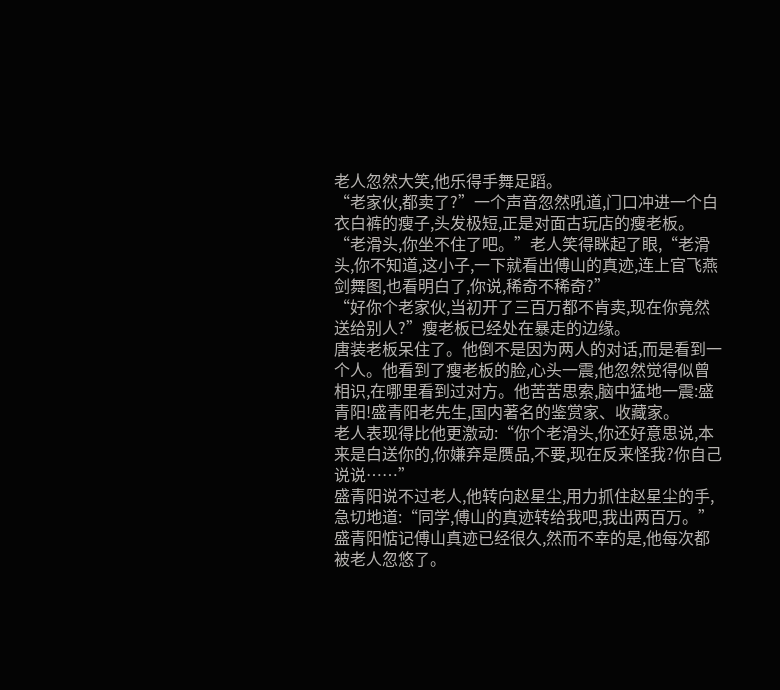老人忽然大笑,他乐得手舞足蹈。
“老家伙,都卖了?”一个声音忽然吼道,门口冲进一个白衣白裤的瘦子,头发极短,正是对面古玩店的瘦老板。
“老滑头,你坐不住了吧。”老人笑得眯起了眼,“老滑头,你不知道,这小子,一下就看出傅山的真迹,连上官飞燕剑舞图,也看明白了,你说,稀奇不稀奇?”
“好你个老家伙,当初开了三百万都不肯卖,现在你竟然送给别人?”瘦老板已经处在暴走的边缘。
唐装老板呆住了。他倒不是因为两人的对话,而是看到一个人。他看到了瘦老板的脸,心头一震,他忽然觉得似曾相识,在哪里看到过对方。他苦苦思索,脑中猛地一震:盛青阳!盛青阳老先生,国内著名的鉴赏家、收藏家。
老人表现得比他更激动:“你个老滑头,你还好意思说,本来是白送你的,你嫌弃是赝品,不要,现在反来怪我?你自己说说……”
盛青阳说不过老人,他转向赵星尘,用力抓住赵星尘的手,急切地道:“同学,傅山的真迹转给我吧,我出两百万。”
盛青阳惦记傅山真迹已经很久,然而不幸的是,他每次都被老人忽悠了。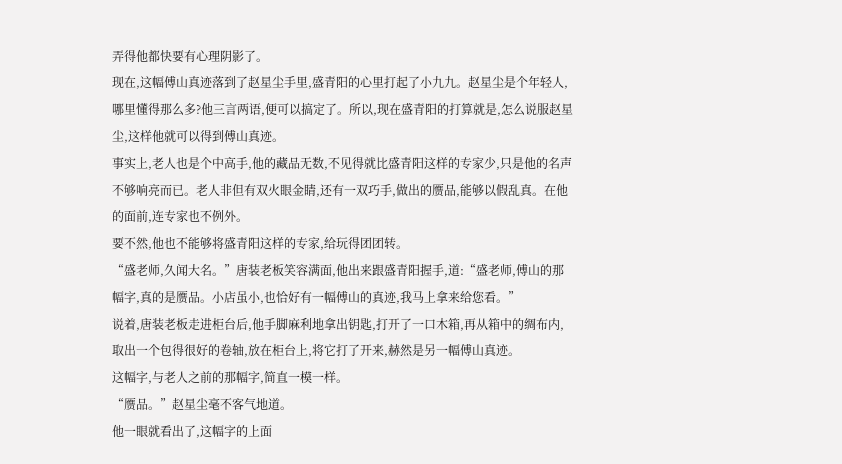弄得他都快要有心理阴影了。
现在,这幅傅山真迹落到了赵星尘手里,盛青阳的心里打起了小九九。赵星尘是个年轻人,哪里懂得那么多?他三言两语,便可以搞定了。所以,现在盛青阳的打算就是,怎么说服赵星尘,这样他就可以得到傅山真迹。
事实上,老人也是个中高手,他的藏品无数,不见得就比盛青阳这样的专家少,只是他的名声不够响亮而已。老人非但有双火眼金睛,还有一双巧手,做出的赝品,能够以假乱真。在他的面前,连专家也不例外。
要不然,他也不能够将盛青阳这样的专家,给玩得团团转。
“盛老师,久闻大名。”唐装老板笑容满面,他出来跟盛青阳握手,道:“盛老师,傅山的那幅字,真的是赝品。小店虽小,也恰好有一幅傅山的真迹,我马上拿来给您看。”
说着,唐装老板走进柜台后,他手脚麻利地拿出钥匙,打开了一口木箱,再从箱中的绸布内,取出一个包得很好的卷轴,放在柜台上,将它打了开来,赫然是另一幅傅山真迹。
这幅字,与老人之前的那幅字,简直一模一样。
“赝品。”赵星尘毫不客气地道。
他一眼就看出了,这幅字的上面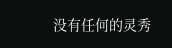没有任何的灵秀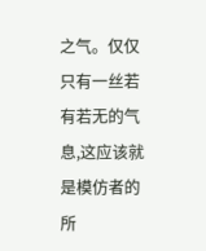之气。仅仅只有一丝若有若无的气息,这应该就是模仿者的所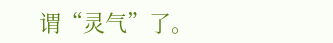谓“灵气”了。